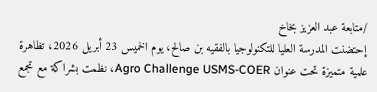/متابعة عبد العزيز بخاخ
إحتضنت المدرسة العليا للتكنولوجيا بالفقيه بن صالح، يوم الخميس 23 أبريل 2026، تظاهرة علمية متميزة تحت عنوان Agro Challenge USMS-COER، نظمت بشراكة مع تجمع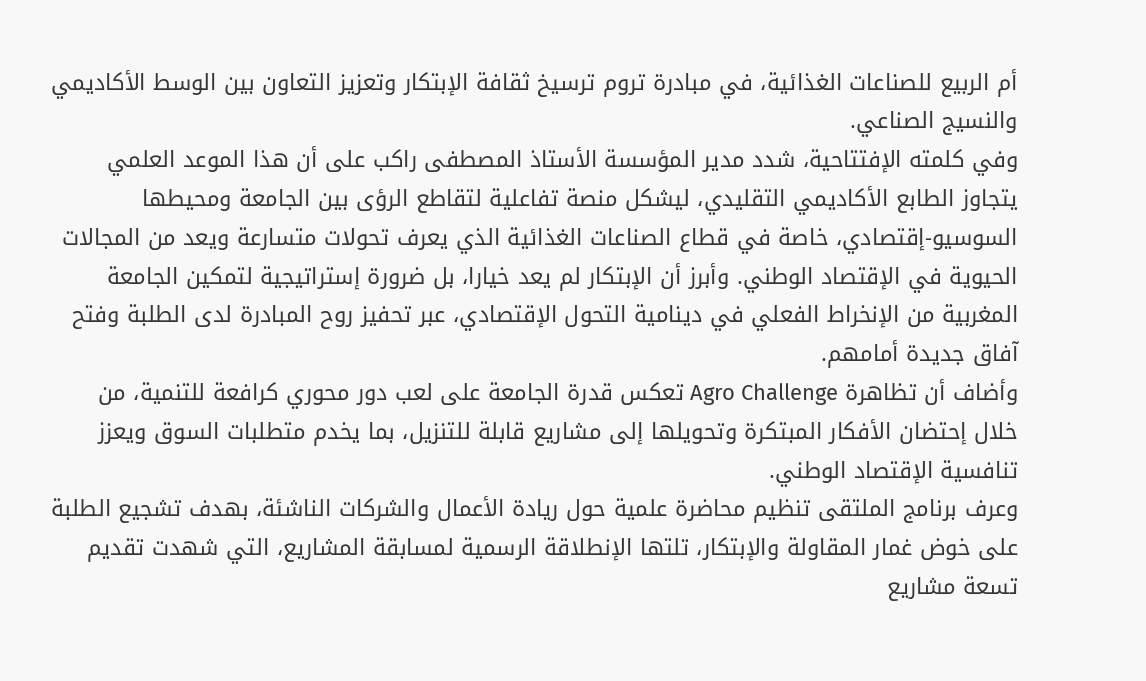أم الربيع للصناعات الغذائية، في مبادرة تروم ترسيخ ثقافة الإبتكار وتعزيز التعاون بين الوسط الأكاديمي والنسيج الصناعي.
وفي كلمته الإفتتاحية، شدد مدير المؤسسة الأستاذ المصطفى راكب على أن هذا الموعد العلمي يتجاوز الطابع الأكاديمي التقليدي، ليشكل منصة تفاعلية لتقاطع الرؤى بين الجامعة ومحيطها السوسيو-إقتصادي، خاصة في قطاع الصناعات الغذائية الذي يعرف تحولات متسارعة ويعد من المجالات الحيوية في الإقتصاد الوطني. وأبرز أن الإبتكار لم يعد خيارا، بل ضرورة إستراتيجية لتمكين الجامعة المغربية من الإنخراط الفعلي في دينامية التحول الإقتصادي، عبر تحفيز روح المبادرة لدى الطلبة وفتح آفاق جديدة أمامهم.
وأضاف أن تظاهرة Agro Challenge تعكس قدرة الجامعة على لعب دور محوري كرافعة للتنمية، من خلال إحتضان الأفكار المبتكرة وتحويلها إلى مشاريع قابلة للتنزيل، بما يخدم متطلبات السوق ويعزز تنافسية الإقتصاد الوطني.
وعرف برنامج الملتقى تنظيم محاضرة علمية حول ريادة الأعمال والشركات الناشئة، بهدف تشجيع الطلبة على خوض غمار المقاولة والإبتكار، تلتها الإنطلاقة الرسمية لمسابقة المشاريع، التي شهدت تقديم تسعة مشاريع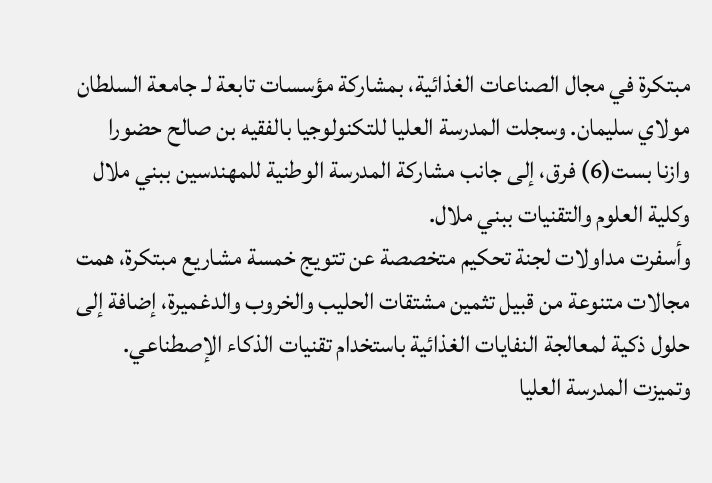مبتكرة في مجال الصناعات الغذائية، بمشاركة مؤسسات تابعة لـ جامعة السلطان مولاي سليمان. وسجلت المدرسة العليا للتكنولوجيا بالفقيه بن صالح حضورا وازنا بست(6) فرق، إلى جانب مشاركة المدرسة الوطنية للمهندسين ببني ملال وكلية العلوم والتقنيات ببني ملال.
وأسفرت مداولات لجنة تحكيم متخصصة عن تتويج خمسة مشاريع مبتكرة، همت مجالات متنوعة من قبيل تثمين مشتقات الحليب والخروب والدغميرة، إضافة إلى حلول ذكية لمعالجة النفايات الغذائية باستخدام تقنيات الذكاء الإصطناعي. وتميزت المدرسة العليا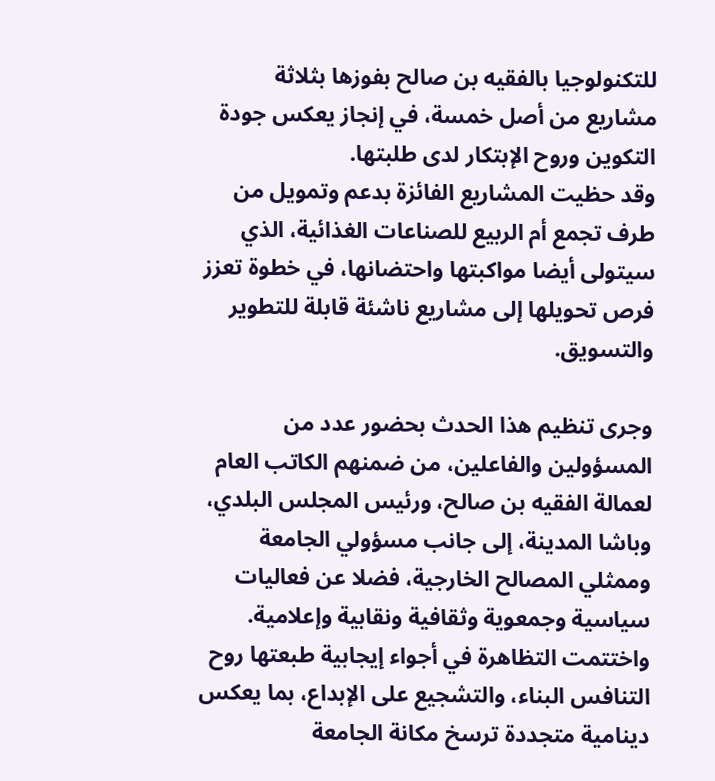للتكنولوجيا بالفقيه بن صالح بفوزها بثلاثة مشاريع من أصل خمسة، في إنجاز يعكس جودة التكوين وروح الإبتكار لدى طلبتها.
وقد حظيت المشاريع الفائزة بدعم وتمويل من طرف تجمع أم الربيع للصناعات الغذائية، الذي سيتولى أيضا مواكبتها واحتضانها، في خطوة تعزز فرص تحويلها إلى مشاريع ناشئة قابلة للتطوير والتسويق.

وجرى تنظيم هذا الحدث بحضور عدد من المسؤولين والفاعلين، من ضمنهم الكاتب العام لعمالة الفقيه بن صالح، ورئيس المجلس البلدي، وباشا المدينة، إلى جانب مسؤولي الجامعة وممثلي المصالح الخارجية، فضلا عن فعاليات سياسية وجمعوية وثقافية ونقابية وإعلامية.
واختتمت التظاهرة في أجواء إيجابية طبعتها روح التنافس البناء، والتشجيع على الإبداع، بما يعكس دينامية متجددة ترسخ مكانة الجامعة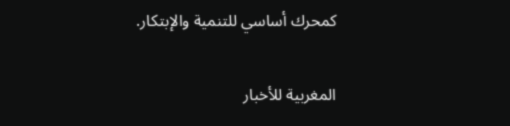كمحرك أساسي للتنمية والإبتكار.

المغربية للأخبار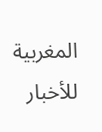المغربية للأخبار